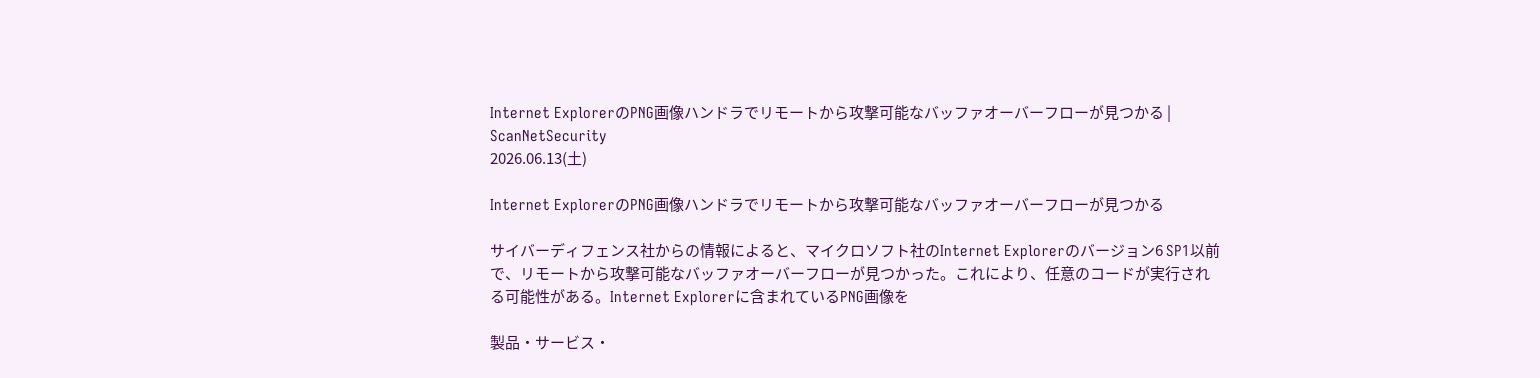Internet ExplorerのPNG画像ハンドラでリモートから攻撃可能なバッファオーバーフローが見つかる | ScanNetSecurity
2026.06.13(土)

Internet ExplorerのPNG画像ハンドラでリモートから攻撃可能なバッファオーバーフローが見つかる

サイバーディフェンス社からの情報によると、マイクロソフト社のInternet Explorerのバージョン6 SP1以前で、リモートから攻撃可能なバッファオーバーフローが見つかった。これにより、任意のコードが実行される可能性がある。Internet Explorerに含まれているPNG画像を

製品・サービス・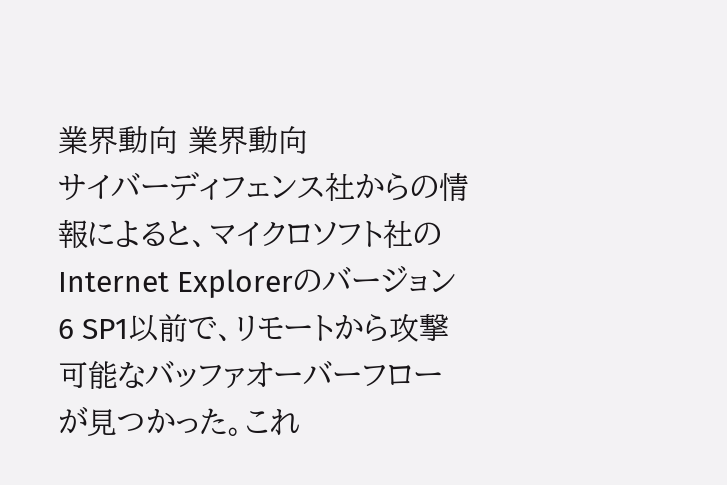業界動向 業界動向
サイバーディフェンス社からの情報によると、マイクロソフト社のInternet Explorerのバージョン6 SP1以前で、リモートから攻撃可能なバッファオーバーフローが見つかった。これ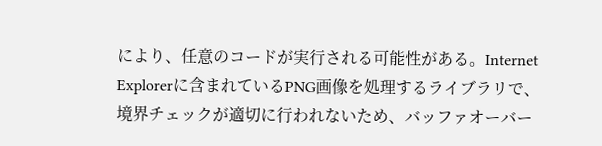により、任意のコードが実行される可能性がある。Internet Explorerに含まれているPNG画像を処理するライブラリで、境界チェックが適切に行われないため、バッファオーバー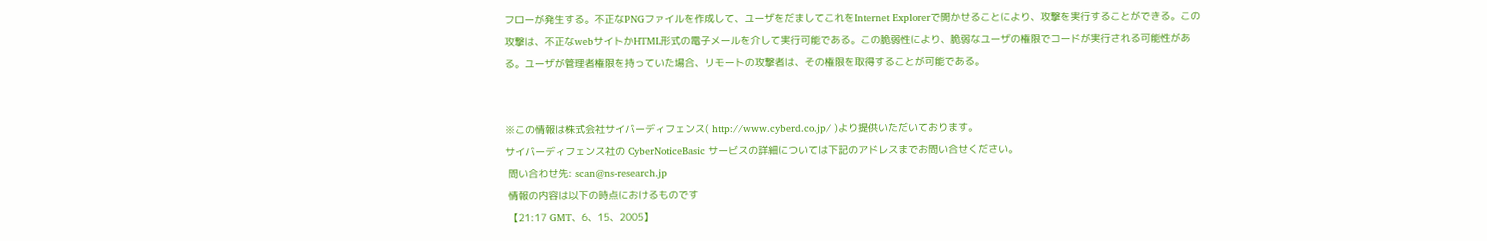フローが発生する。不正なPNGファイルを作成して、ユーザをだましてこれをInternet Explorerで開かせることにより、攻撃を実行することができる。この攻撃は、不正なwebサイトかHTML形式の電子メールを介して実行可能である。この脆弱性により、脆弱なユーザの権限でコードが実行される可能性がある。ユーザが管理者権限を持っていた場合、リモートの攻撃者は、その権限を取得することが可能である。


※この情報は株式会社サイバーディフェンス( http://www.cyberd.co.jp/ )より提供いただいております。
サイバーディフェンス社の CyberNoticeBasic サービスの詳細については下記のアドレスまでお問い合せください。
 問い合わせ先: scan@ns-research.jp
 情報の内容は以下の時点におけるものです
 【21:17 GMT、6、15、2005】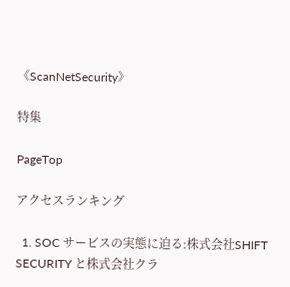《ScanNetSecurity》

特集

PageTop

アクセスランキング

  1. SOC サービスの実態に迫る:株式会社SHIFT SECURITY と株式会社クラ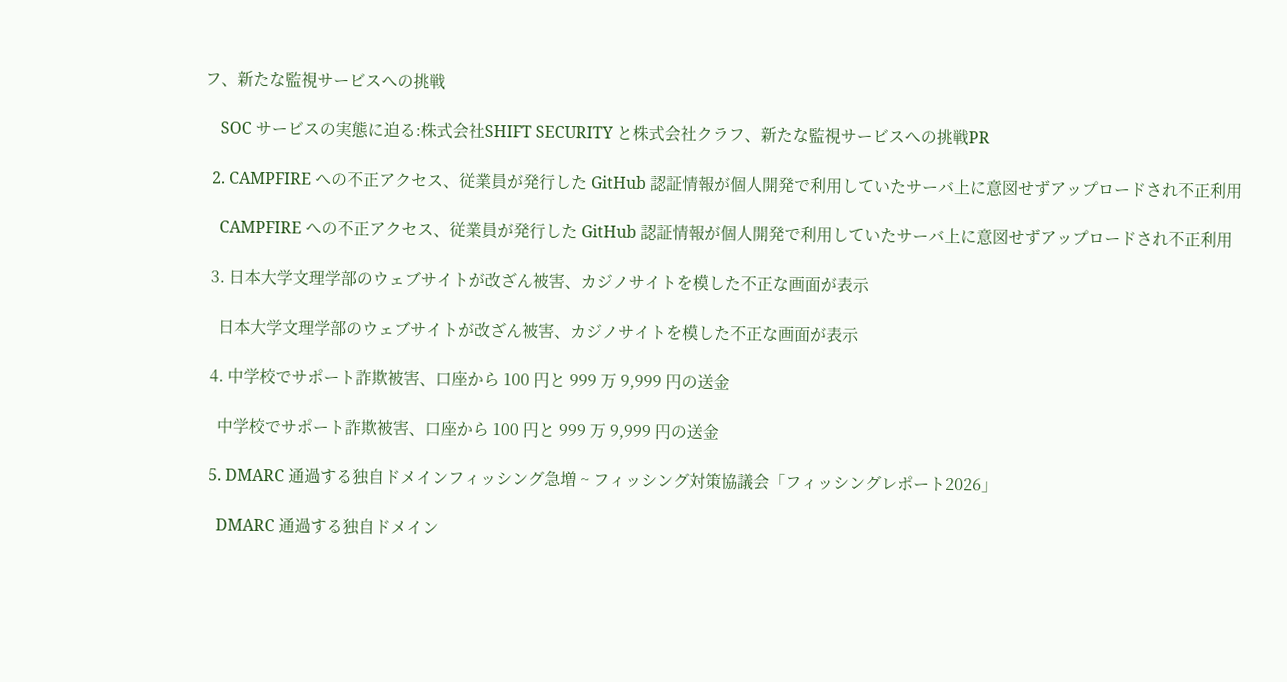フ、新たな監視サービスへの挑戦

    SOC サービスの実態に迫る:株式会社SHIFT SECURITY と株式会社クラフ、新たな監視サービスへの挑戦PR

  2. CAMPFIRE への不正アクセス、従業員が発行した GitHub 認証情報が個人開発で利用していたサーバ上に意図せずアップロードされ不正利用

    CAMPFIRE への不正アクセス、従業員が発行した GitHub 認証情報が個人開発で利用していたサーバ上に意図せずアップロードされ不正利用

  3. 日本大学文理学部のウェブサイトが改ざん被害、カジノサイトを模した不正な画面が表示

    日本大学文理学部のウェブサイトが改ざん被害、カジノサイトを模した不正な画面が表示

  4. 中学校でサポート詐欺被害、口座から 100 円と 999 万 9,999 円の送金

    中学校でサポート詐欺被害、口座から 100 円と 999 万 9,999 円の送金

  5. DMARC 通過する独自ドメインフィッシング急増 ~ フィッシング対策協議会「フィッシングレポート2026」

    DMARC 通過する独自ドメイン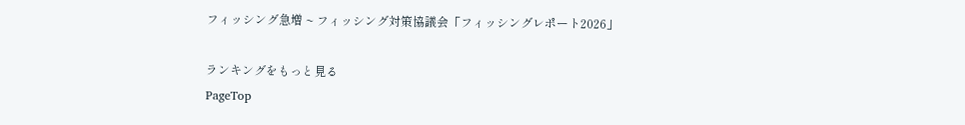フィッシング急増 ~ フィッシング対策協議会「フィッシングレポート2026」

ランキングをもっと見る
PageTop